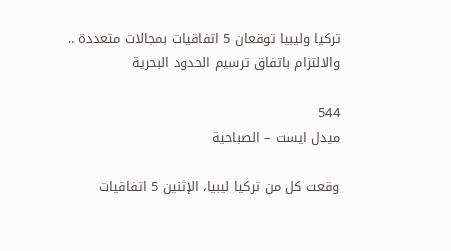تركيا وليبيا توقعان 5 اتفاقيات بمجالات متعددة .. والالتزام باتفاق ترسيم الحدود البحرية

544
ميدل ايست – الصباحية

وقعت كل من تركيا ليبيا، الإثنين 5 اتفاقيات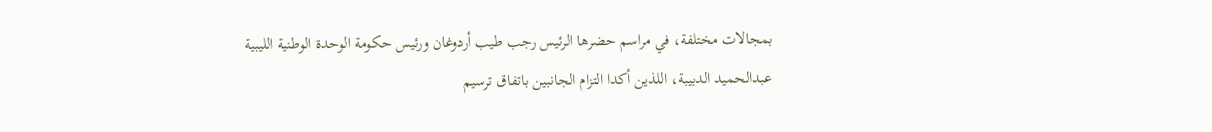بمجالات مختلفة، في مراسم حضرها الرئيس رجب طيب أردوغان ورئيس حكومة الوحدة الوطنية الليبية عبدالحميد الدبيبة، اللذين أكدا التزام الجانبين باتفاق ترسيم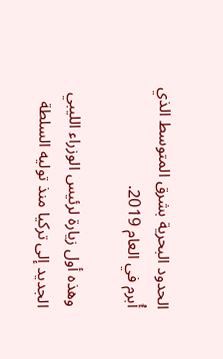الحدود البحرية بشرق المتوسط الذي أُبرم في العام 2019.

وهذه أول زيارة لرئيس الوزراء الليبي الجديد إلى تركيا منذ توليه السلطة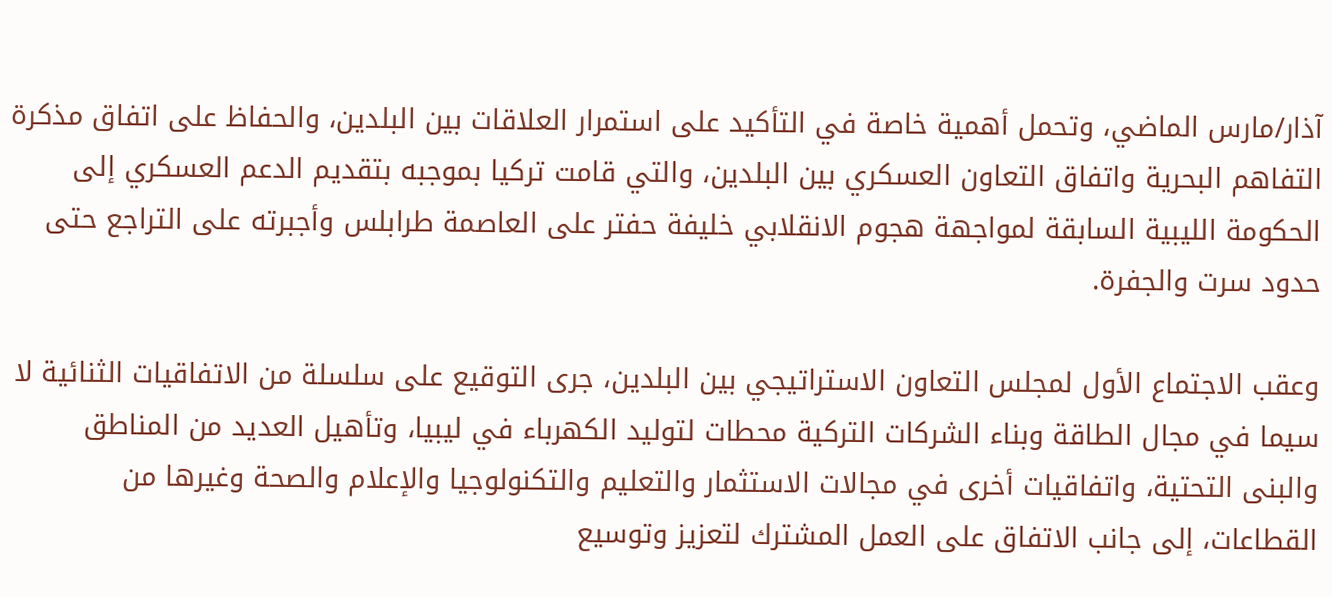آذار/مارس الماضي، وتحمل أهمية خاصة في التأكيد على استمرار العلاقات بين البلدين، والحفاظ على اتفاق مذكرة التفاهم البحرية واتفاق التعاون العسكري بين البلدين، والتي قامت تركيا بموجبه بتقديم الدعم العسكري إلى الحكومة الليبية السابقة لمواجهة هجوم الانقلابي خليفة حفتر على العاصمة طرابلس وأجبرته على التراجع حتى حدود سرت والجفرة.

وعقب الاجتماع الأول لمجلس التعاون الاستراتيجي بين البلدين، جرى التوقيع على سلسلة من الاتفاقيات الثنائية لا سيما في مجال الطاقة وبناء الشركات التركية محطات لتوليد الكهرباء في ليبيا، وتأهيل العديد من المناطق والبنى التحتية، واتفاقيات أخرى في مجالات الاستثمار والتعليم والتكنولوجيا والإعلام والصحة وغيرها من القطاعات، إلى جانب الاتفاق على العمل المشترك لتعزيز وتوسيع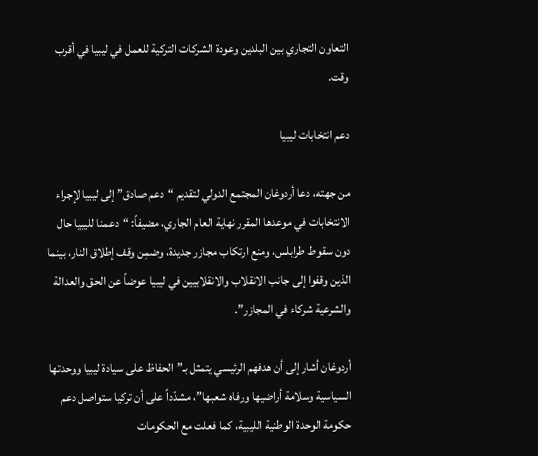التعاون التجاري بين البلدين وعودة الشركات التركية للعمل في ليبيا في أقرب وقت.

دعم انتخابات ليبيا

من جهته، دعا أردوغان المجتمع الدولي لتقديم “دعم صادق” إلى ليبيا لإجراء الانتخابات في موعدها المقرر نهاية العام الجاري، مضيفاً: “دعمنا لليبيا حال دون سقوط طرابلس، ومنع ارتكاب مجازر جديدة، وضمِن وقف إطلاق النار، بينما الذين وقفوا إلى جانب الانقلاب والانقلابيين في ليبيا عوضاً عن الحق والعدالة والشرعية شركاء في المجازر”.

أردوغان أشار إلى أن هدفهم الرئيسي يتمثل بـ”الحفاظ على سيادة ليبيا ووحدتها السياسية وسلامة أراضيها ورفاه شعبها”، مشدّداً على أن تركيا ستواصل دعم حكومة الوحدة الوطنية الليبية، كما فعلت مع الحكومات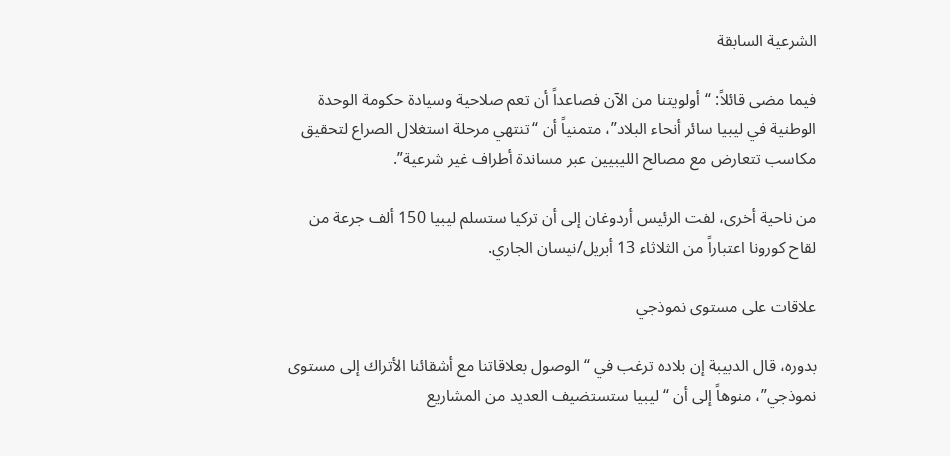الشرعية السابقة

فيما مضى قائلاً: “أولويتنا من الآن فصاعداً أن تعم صلاحية وسيادة حكومة الوحدة الوطنية في ليبيا سائر أنحاء البلاد”، متمنياً أن “تنتهي مرحلة استغلال الصراع لتحقيق مكاسب تتعارض مع مصالح الليبيين عبر مساندة أطراف غير شرعية”.

من ناحية أخرى، لفت الرئيس أردوغان إلى أن تركيا ستسلم ليبيا 150 ألف جرعة من لقاح كورونا اعتباراً من الثلاثاء 13 أبريل/نيسان الجاري.

علاقات على مستوى نموذجي

بدوره، قال الدبيبة إن بلاده ترغب في “الوصول بعلاقاتنا مع أشقائنا الأتراك إلى مستوى نموذجي”، منوهاً إلى أن “ليبيا ستستضيف العديد من المشاريع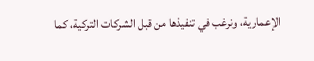الإعمارية، ونرغب في تنفيذها من قبل الشركات التركية، كما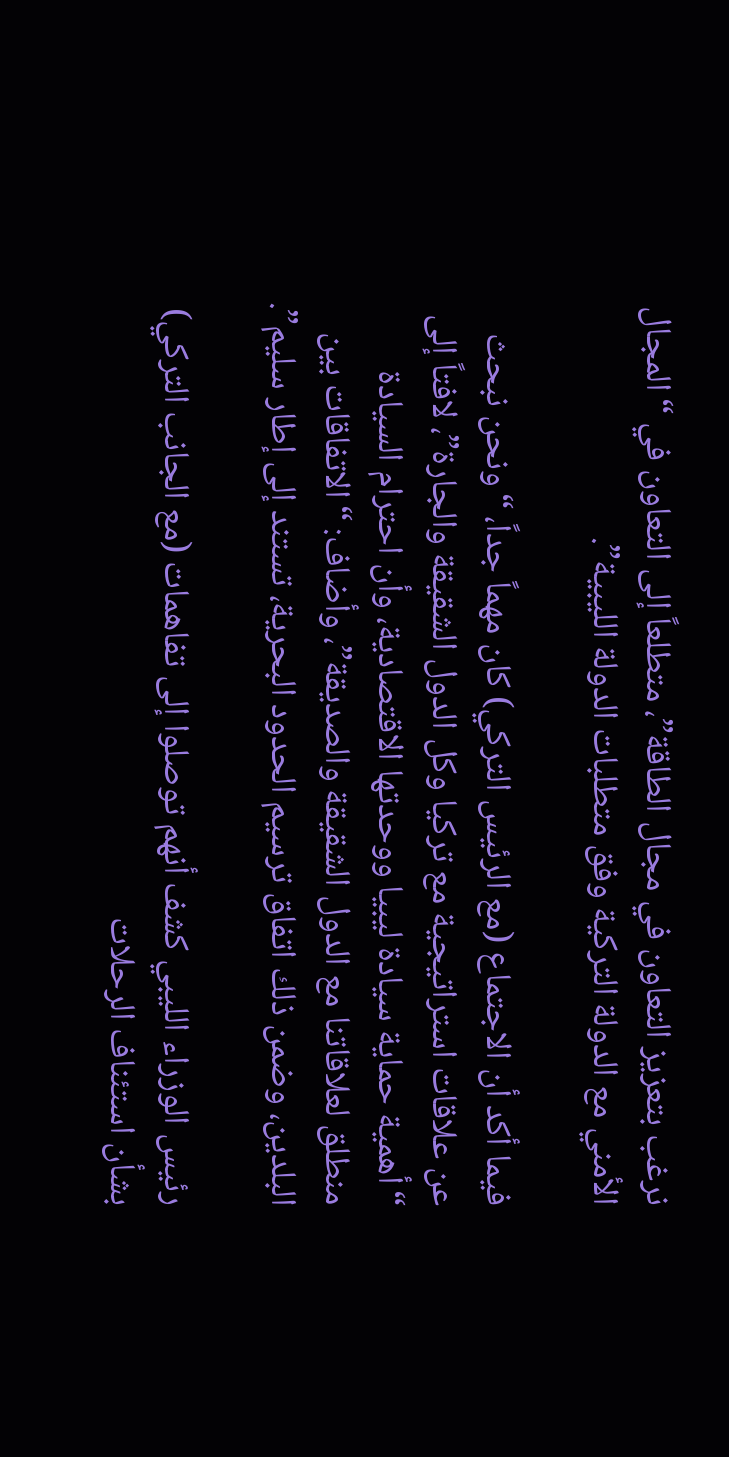نرغب بتعزيز التعاون في مجال الطاقة”، متطلعاً إلى التعاون في “المجال الأمني مع الدولة التركية وفق متطلبات الدولة الليبية”.

فيما أكد أن الاجتماع (مع الرئيس التركي) كان مهماً جداً، “ونحن نبحث عن علاقات استراتيجية مع تركيا وكل الدول الشقيقة والجارة”، لافتاً إلى “أهمية حماية سيادة ليبيا ووحدتها الاقتصادية، وأن احترام السيادة منطلق لعلاقاتنا مع الدول الشقيقة والصديقة”، وأضاف: “الاتفاقات بين البلدين، وضمن ذلك اتفاق ترسيم الحدود البحرية، تستند إلى إطار سليم”.

رئيس الوزراء الليبي كشف أنهم توصلوا إلى تفاهمات (مع الجانب التركي) بشأن استئناف الرحلات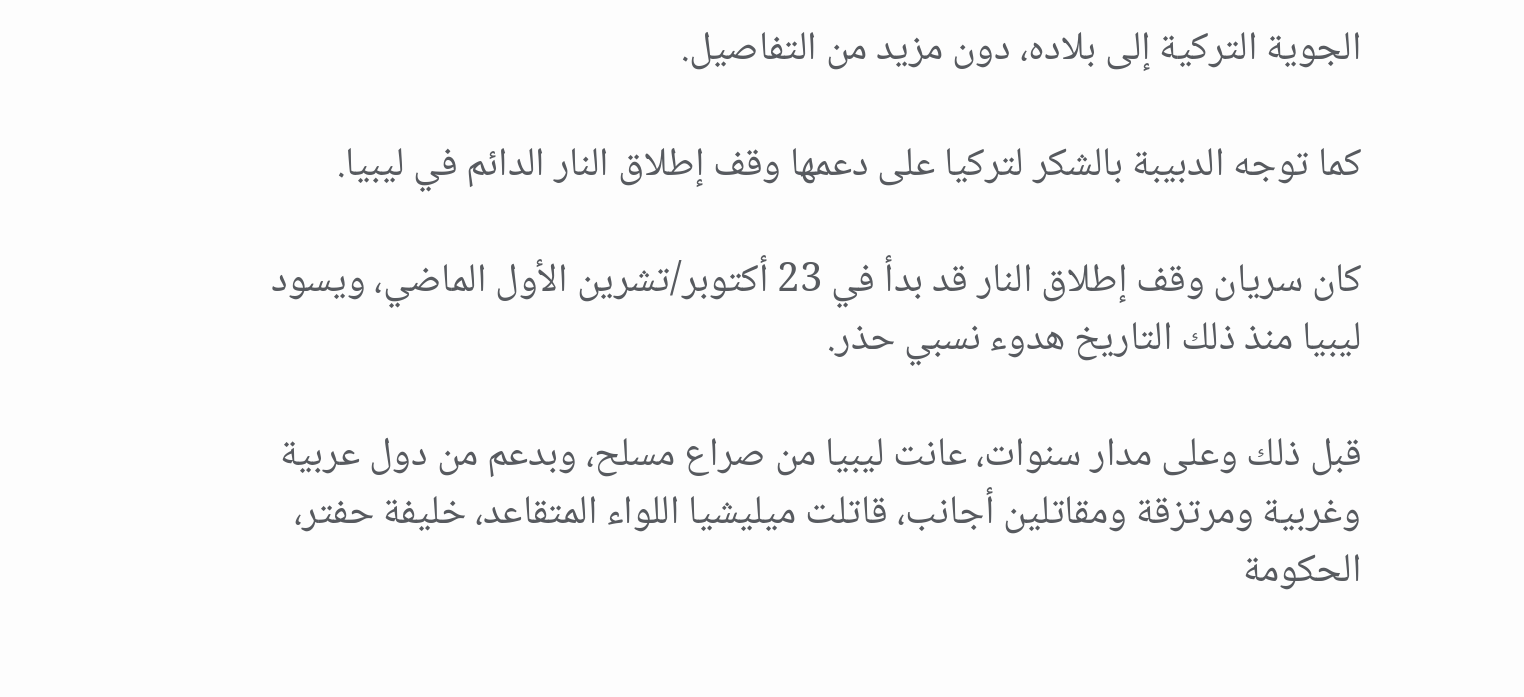الجوية التركية إلى بلاده، دون مزيد من التفاصيل.

كما توجه الدبيبة بالشكر لتركيا على دعمها وقف إطلاق النار الدائم في ليبيا.

كان سريان وقف إطلاق النار قد بدأ في 23 أكتوبر/تشرين الأول الماضي، ويسود ليبيا منذ ذلك التاريخ هدوء نسبي حذر.

قبل ذلك وعلى مدار سنوات، عانت ليبيا من صراع مسلح، وبدعم من دول عربية وغربية ومرتزقة ومقاتلين أجانب، قاتلت ميليشيا اللواء المتقاعد، خليفة حفتر، الحكومة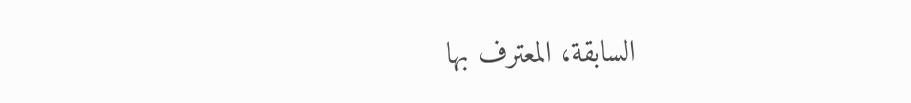السابقة، المعترف بها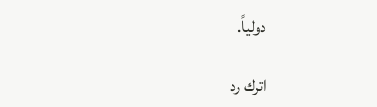دولياً.

اترك رد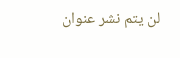لن يتم نشر عنوان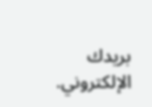بريدك الإلكتروني.